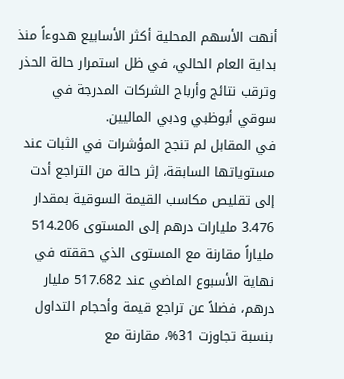أنهت الأسهم المحلية أكثر الأسابيع هدوءاً منذ بداية العام الحالي، في ظل استمرار حالة الحذر وترقب نتائج وأرباح الشركات المدرجة في سوقي أبوظبي ودبي الماليين.
في المقابل لم تنجح المؤشرات في الثبات عند مستوياتها السابقة، إثر حالة من التراجع أدت إلى تقليص مكاسب القيمة السوقية بمقدار 3.476 مليارات درهم إلى المستوى 514.206 ملياراً مقارنة مع المستوى الذي حققته في نهاية الأسبوع الماضي عند 517.682 مليار درهم، فضلاً عن تراجع قيمة وأحجام التداول بنسبة تجاوزت 31%، مقارنة مع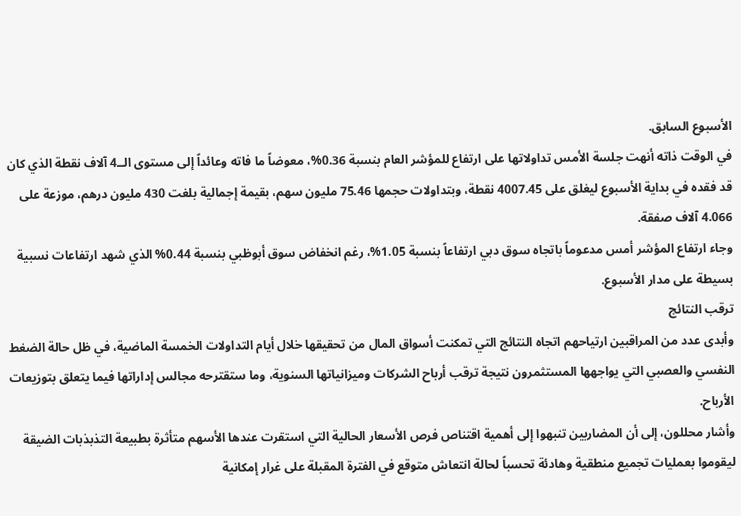الأسبوع السابق.
في الوقت ذاته أنهت جلسة الأمس تداولاتها على ارتفاع للمؤشر العام بنسبة 0.36%، معوضاً ما فاته وعائداً إلى مستوى الــ4 آلاف نقطة الذي كان قد فقده في بداية الأسبوع ليغلق على 4007.45 نقطة، وبتداولات حجمها 75.46 مليون سهم، بقيمة إجمالية بلغت 430 مليون درهم، موزعة على 4.066 آلاف صفقة.
وجاء ارتفاع المؤشر أمس مدعوماً باتجاه سوق دبي ارتفاعاً بنسبة 1.05%، رغم انخفاض سوق أبوظبي بنسبة 0.44% الذي شهد ارتفاعات نسبية بسيطة على مدار الأسبوع.
ترقب النتائج
وأبدى عدد من المراقبين ارتياحهم اتجاه النتائج التي تمكنت أسواق المال من تحقيقها خلال أيام التداولات الخمسة الماضية، في ظل حالة الضغط النفسي والعصبي التي يواجهها المستثمرون نتيجة ترقب أرباح الشركات وميزانياتها السنوية، وما ستقترحه مجالس إداراتها فيما يتعلق بتوزيعات الأرباح.
وأشار محللون، إلى أن المضاربين تنبهوا إلى أهمية اقتناص فرص الأسعار الحالية التي استقرت عندها الأسهم متأثرة بطبيعة التذبذبات الضيقة ليقوموا بعمليات تجميع منطقية وهادئة تحسباً لحالة انتعاش متوقع في الفترة المقبلة على غرار إمكانية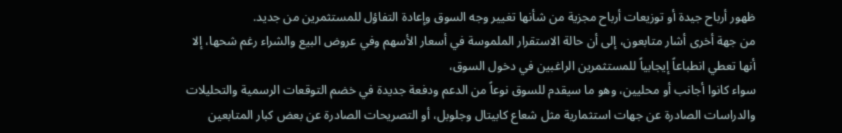ظهور أرباح جيدة أو توزيعات أرباح مجزية من شأنها تغيير وجه السوق وإعادة التفاؤل للمستثمرين من جديد.
من جهة أخرى أشار متابعون، إلى أن حالة الاستقرار الملموسة في أسعار الأسهم وفي عروض البيع والشراء رغم شحها، إلا أنها تعطي انطباعاً إيجابياً للمستثمرين الراغبين في دخول السوق،
سواء كانوا أجانب أو محليين، وهو ما سيقدم للسوق نوعاً من الدعم ودفعة جديدة في خضم التوقعات الرسمية والتحليلات والدراسات الصادرة عن جهات استثمارية مثل شعاع كابيتال وجلوبل، أو التصريحات الصادرة عن بعض كبار المتابعين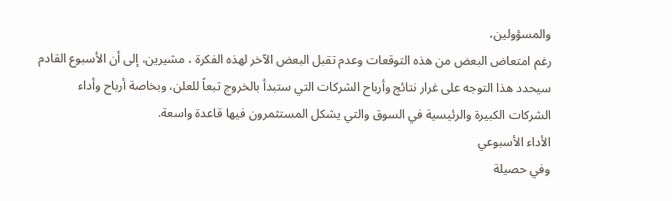والمسؤولين،
رغم امتعاض البعض من هذه التوقعات وعدم تقبل البعض الآخر لهذه الفكرة ، مشيرين، إلى أن الأسبوع القادم سيحدد هذا التوجه على غرار نتائج وأرباح الشركات التي ستبدأ بالخروج تبعاً للعلن، وبخاصة أرباح وأداء الشركات الكبيرة والرئيسية في السوق والتي يشكل المستثمرون فيها قاعدة واسعة.
الأداء الأسبوعي
وفي حصيلة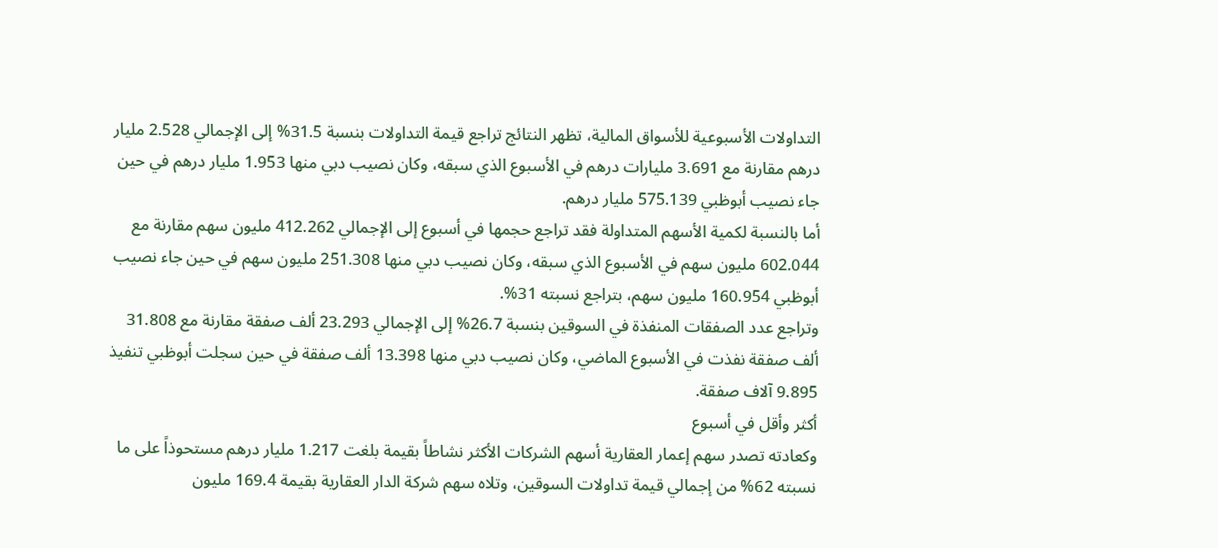التداولات الأسبوعية للأسواق المالية، تظهر النتائج تراجع قيمة التداولات بنسبة 31.5% إلى الإجمالي 2.528 مليار درهم مقارنة مع 3.691 مليارات درهم في الأسبوع الذي سبقه، وكان نصيب دبي منها 1.953 مليار درهم في حين جاء نصيب أبوظبي 575.139 مليار درهم.
أما بالنسبة لكمية الأسهم المتداولة فقد تراجع حجمها في أسبوع إلى الإجمالي 412.262 مليون سهم مقارنة مع 602.044 مليون سهم في الأسبوع الذي سبقه، وكان نصيب دبي منها 251.308 مليون سهم في حين جاء نصيب أبوظبي 160.954 مليون سهم، بتراجع نسبته 31%.
وتراجع عدد الصفقات المنفذة في السوقين بنسبة 26.7% إلى الإجمالي 23.293 ألف صفقة مقارنة مع 31.808 ألف صفقة نفذت في الأسبوع الماضي، وكان نصيب دبي منها 13.398 ألف صفقة في حين سجلت أبوظبي تنفيذ 9.895 آلاف صفقة.
أكثر وأقل في أسبوع
وكعادته تصدر سهم إعمار العقارية أسهم الشركات الأكثر نشاطاً بقيمة بلغت 1.217 مليار درهم مستحوذاً على ما نسبته 62% من إجمالي قيمة تداولات السوقين، وتلاه سهم شركة الدار العقارية بقيمة 169.4 مليون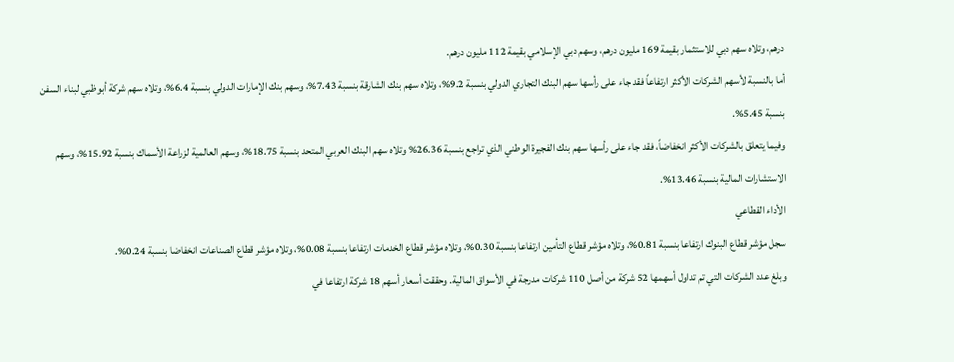درهم، وتلاه سهم دبي للاستثمار بقيمة 169 مليون درهم، وسهم دبي الإسلامي بقيمة 112 مليون درهم.
أما بالنسبة لأسهم الشركات الأكثر ارتفاعاً فقد جاء على رأسها سهم البنك التجاري الدولي بنسبة 9.2%، وتلاه سهم بنك الشارقة بنسبة 7.43%، وسهم بنك الإمارات الدولي بنسبة 6.4%، وتلاه سهم شركة أبوظبي لبناء السفن بنسبة 5.45%.
وفيما يتعلق بالشركات الأكثر انخفاضاً، فقد جاء على رأسها سهم بنك الفجيرة الوطني الذي تراجع بنسبة 26.36% وتلاه سهم البنك العربي المتحد بنسبة 18.75%، وسهم العالمية لزراعة الأسماك بنسبة 15.92%، وسهم الاستشارات المالية بنسبة 13.46%.
الأداء القطاعي
سجل مؤشر قطاع البنوك ارتفاعا بنسبة 0.81%، وتلاه مؤشر قطاع التأمين ارتفاعا بنسبة 0.30%، وتلاه مؤشر قطاع الخدمات ارتفاعا بنسبة 0.08%، وتلاه مؤشر قطاع الصناعات انخفاضا بنسبة 0.24%.
وبلغ عدد الشركات التي تم تداول أسهمها 52 شركة من أصل 110 شركات مدرجة في الأسواق المالية. وحققت أسعار أسهم 18 شركة ارتفاعا في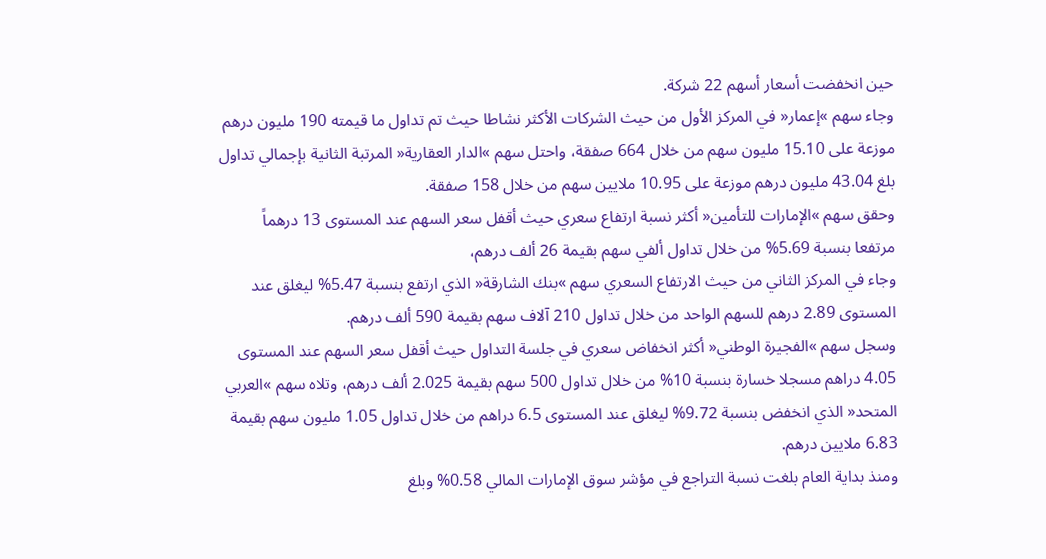حين انخفضت أسعار أسهم 22 شركة.
وجاء سهم »إعمار« في المركز الأول من حيث الشركات الأكثر نشاطا حيث تم تداول ما قيمته 190 مليون درهم موزعة على 15.10 مليون سهم من خلال 664 صفقة، واحتل سهم »الدار العقارية« المرتبة الثانية بإجمالي تداول بلغ 43.04 مليون درهم موزعة على 10.95 ملايين سهم من خلال 158 صفقة.
وحقق سهم »الإمارات للتأمين« أكثر نسبة ارتفاع سعري حيث أقفل سعر السهم عند المستوى 13 درهماً مرتفعا بنسبة 5.69% من خلال تداول ألفي سهم بقيمة 26 ألف درهم،
وجاء في المركز الثاني من حيث الارتفاع السعري سهم »بنك الشارقة« الذي ارتفع بنسبة 5.47% ليغلق عند المستوى 2.89 درهم للسهم الواحد من خلال تداول 210 آلاف سهم بقيمة 590 ألف درهم.
وسجل سهم »الفجيرة الوطني« أكثر انخفاض سعري في جلسة التداول حيث أقفل سعر السهم عند المستوى 4.05 دراهم مسجلا خسارة بنسبة 10% من خلال تداول 500 سهم بقيمة 2.025 ألف درهم، وتلاه سهم »العربي المتحد« الذي انخفض بنسبة 9.72% ليغلق عند المستوى 6.5 دراهم من خلال تداول 1.05 مليون سهم بقيمة 6.83 ملايين درهم.
ومنذ بداية العام بلغت نسبة التراجع في مؤشر سوق الإمارات المالي 0.58% وبلغ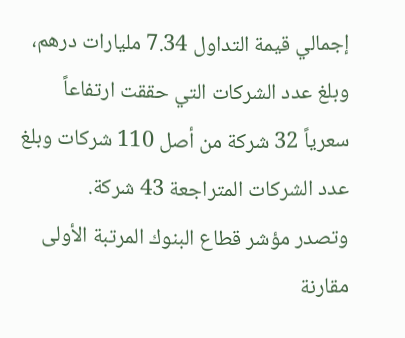إجمالي قيمة التداول 7.34 مليارات درهم، وبلغ عدد الشركات التي حققت ارتفاعاً سعرياً 32 شركة من أصل 110 شركات وبلغ عدد الشركات المتراجعة 43 شركة.
وتصدر مؤشر قطاع البنوك المرتبة الأولى مقارنة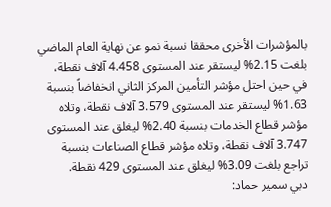بالمؤشرات الأخرى محققا نسبة نمو عن نهاية العام الماضي بلغت 2.15% ليستقر عند المستوى 4.458 آلاف نقطة، في حين احتل مؤشر التأمين المركز الثاني انخفاضاً بنسبة 1.63% ليستقر عند المستوى 3.579 آلاف نقطة، وتلاه مؤشر قطاع الخدمات بنسبة 2.40% ليغلق عند المستوى 3.747 آلاف نقطة، وتلاه مؤشر قطاع الصناعات بنسبة تراجع بلغت 3.09% ليغلق عند المستوى 429 نقطة.
دبي سمير حماد: